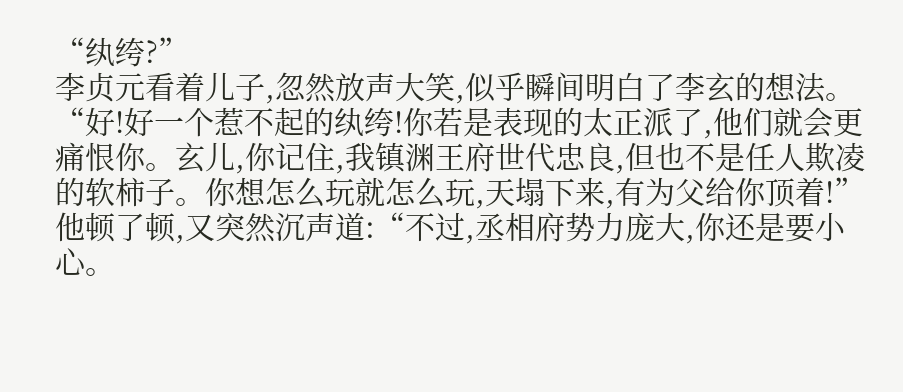“纨绔?”
李贞元看着儿子,忽然放声大笑,似乎瞬间明白了李玄的想法。
“好!好一个惹不起的纨绔!你若是表现的太正派了,他们就会更痛恨你。玄儿,你记住,我镇渊王府世代忠良,但也不是任人欺凌的软柿子。你想怎么玩就怎么玩,天塌下来,有为父给你顶着!”
他顿了顿,又突然沉声道:“不过,丞相府势力庞大,你还是要小心。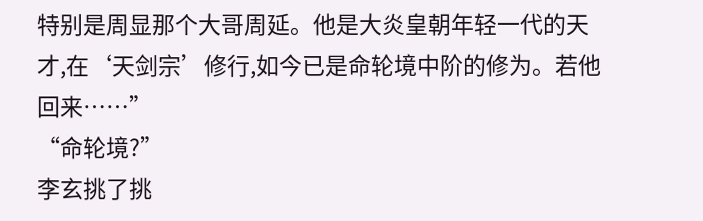特别是周显那个大哥周延。他是大炎皇朝年轻一代的天才,在‘天剑宗’修行,如今已是命轮境中阶的修为。若他回来……”
“命轮境?”
李玄挑了挑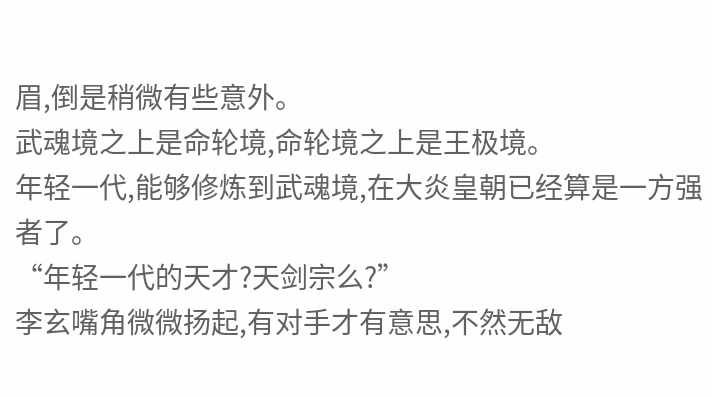眉,倒是稍微有些意外。
武魂境之上是命轮境,命轮境之上是王极境。
年轻一代,能够修炼到武魂境,在大炎皇朝已经算是一方强者了。
“年轻一代的天才?天剑宗么?”
李玄嘴角微微扬起,有对手才有意思,不然无敌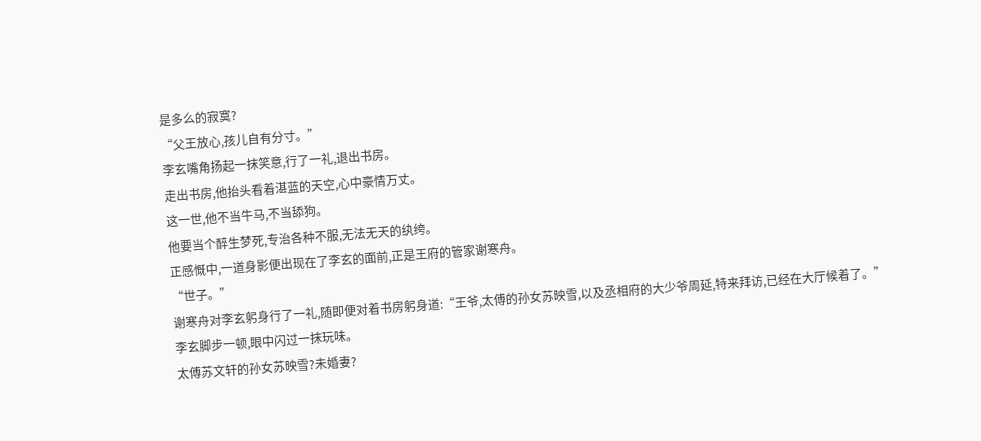是多么的寂寞?
“父王放心,孩儿自有分寸。”
李玄嘴角扬起一抹笑意,行了一礼,退出书房。
走出书房,他抬头看着湛蓝的天空,心中豪情万丈。
这一世,他不当牛马,不当舔狗。
他要当个醉生梦死,专治各种不服,无法无天的纨绔。
正感慨中,一道身影便出现在了李玄的面前,正是王府的管家谢寒舟。
“世子。”
谢寒舟对李玄躬身行了一礼,随即便对着书房躬身道:“王爷,太傅的孙女苏映雪,以及丞相府的大少爷周延,特来拜访,已经在大厅候着了。”
李玄脚步一顿,眼中闪过一抹玩味。
太傅苏文轩的孙女苏映雪?未婚妻?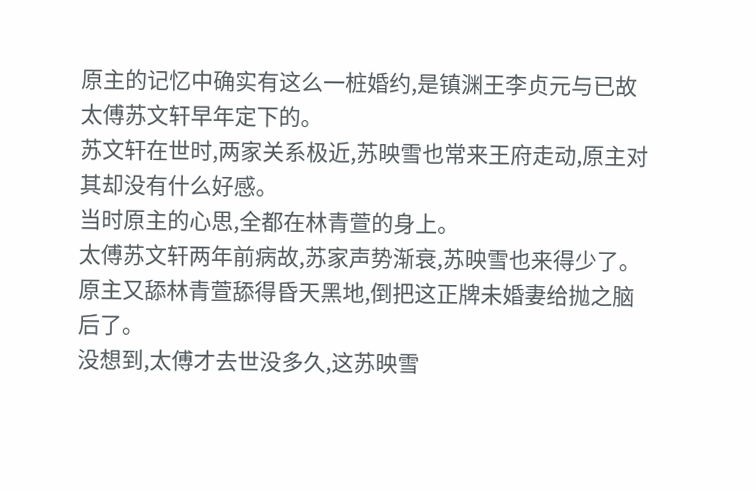原主的记忆中确实有这么一桩婚约,是镇渊王李贞元与已故太傅苏文轩早年定下的。
苏文轩在世时,两家关系极近,苏映雪也常来王府走动,原主对其却没有什么好感。
当时原主的心思,全都在林青萱的身上。
太傅苏文轩两年前病故,苏家声势渐衰,苏映雪也来得少了。
原主又舔林青萱舔得昏天黑地,倒把这正牌未婚妻给抛之脑后了。
没想到,太傅才去世没多久,这苏映雪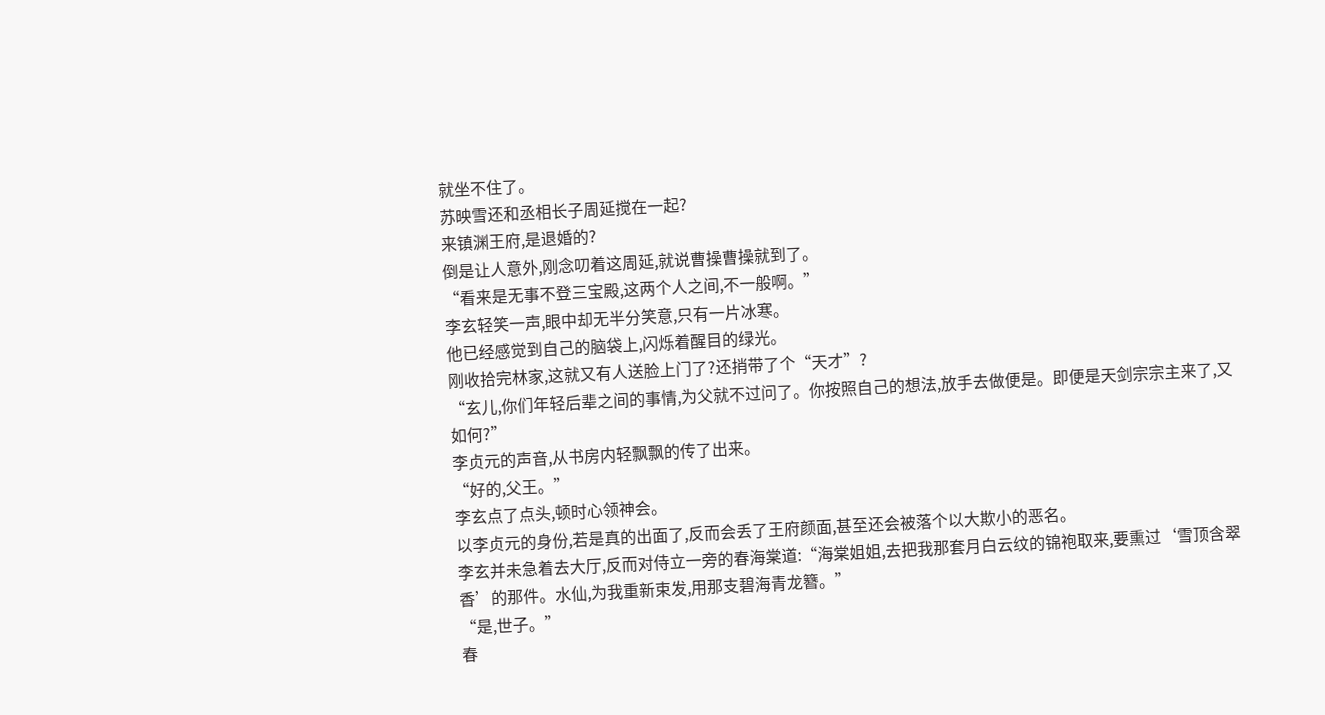就坐不住了。
苏映雪还和丞相长子周延搅在一起?
来镇渊王府,是退婚的?
倒是让人意外,刚念叨着这周延,就说曹操曹操就到了。
“看来是无事不登三宝殿,这两个人之间,不一般啊。”
李玄轻笑一声,眼中却无半分笑意,只有一片冰寒。
他已经感觉到自己的脑袋上,闪烁着醒目的绿光。
刚收拾完林家,这就又有人送脸上门了?还捎带了个“天才”?
“玄儿,你们年轻后辈之间的事情,为父就不过问了。你按照自己的想法,放手去做便是。即便是天剑宗宗主来了,又如何?”
李贞元的声音,从书房内轻飘飘的传了出来。
“好的,父王。”
李玄点了点头,顿时心领神会。
以李贞元的身份,若是真的出面了,反而会丢了王府颜面,甚至还会被落个以大欺小的恶名。
李玄并未急着去大厅,反而对侍立一旁的春海棠道:“海棠姐姐,去把我那套月白云纹的锦袍取来,要熏过‘雪顶含翠香’的那件。水仙,为我重新束发,用那支碧海青龙簪。”
“是,世子。”
春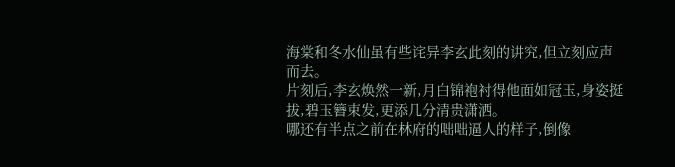海棠和冬水仙虽有些诧异李玄此刻的讲究,但立刻应声而去。
片刻后,李玄焕然一新,月白锦袍衬得他面如冠玉,身姿挺拔,碧玉簪束发,更添几分清贵潇洒。
哪还有半点之前在林府的咄咄逼人的样子,倒像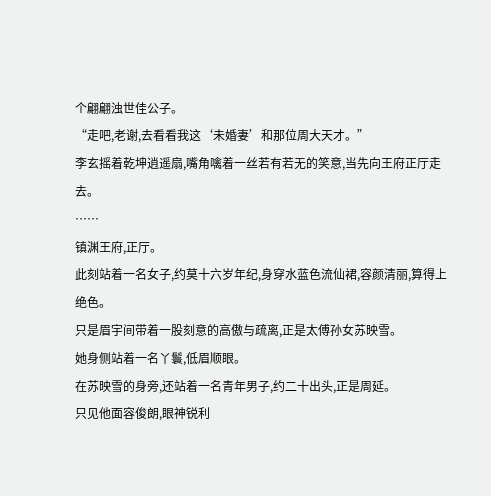个翩翩浊世佳公子。
“走吧,老谢,去看看我这‘未婚妻’和那位周大天才。”
李玄摇着乾坤逍遥扇,嘴角噙着一丝若有若无的笑意,当先向王府正厅走去。
……
镇渊王府,正厅。
此刻站着一名女子,约莫十六岁年纪,身穿水蓝色流仙裙,容颜清丽,算得上绝色。
只是眉宇间带着一股刻意的高傲与疏离,正是太傅孙女苏映雪。
她身侧站着一名丫鬟,低眉顺眼。
在苏映雪的身旁,还站着一名青年男子,约二十出头,正是周延。
只见他面容俊朗,眼神锐利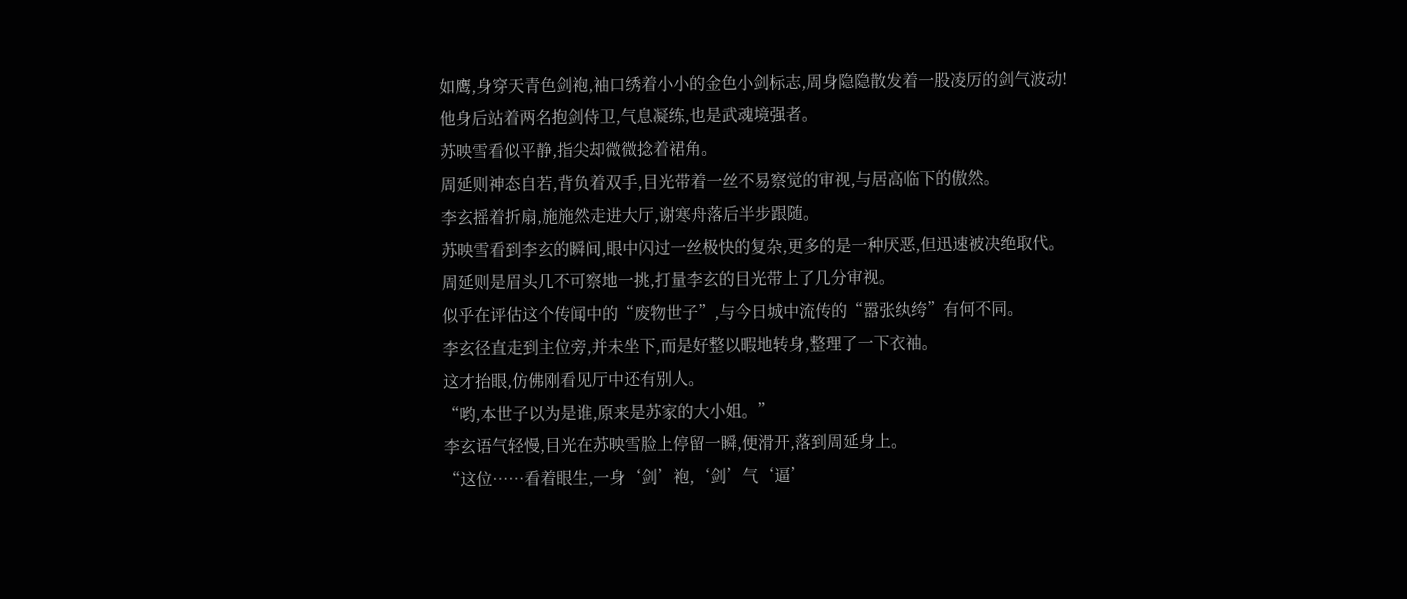如鹰,身穿天青色剑袍,袖口绣着小小的金色小剑标志,周身隐隐散发着一股凌厉的剑气波动!
他身后站着两名抱剑侍卫,气息凝练,也是武魂境强者。
苏映雪看似平静,指尖却微微捻着裙角。
周延则神态自若,背负着双手,目光带着一丝不易察觉的审视,与居高临下的傲然。
李玄摇着折扇,施施然走进大厅,谢寒舟落后半步跟随。
苏映雪看到李玄的瞬间,眼中闪过一丝极快的复杂,更多的是一种厌恶,但迅速被决绝取代。
周延则是眉头几不可察地一挑,打量李玄的目光带上了几分审视。
似乎在评估这个传闻中的“废物世子”,与今日城中流传的“嚣张纨绔”有何不同。
李玄径直走到主位旁,并未坐下,而是好整以暇地转身,整理了一下衣袖。
这才抬眼,仿佛刚看见厅中还有别人。
“哟,本世子以为是谁,原来是苏家的大小姐。”
李玄语气轻慢,目光在苏映雪脸上停留一瞬,便滑开,落到周延身上。
“这位……看着眼生,一身‘剑’袍,‘剑’气‘逼’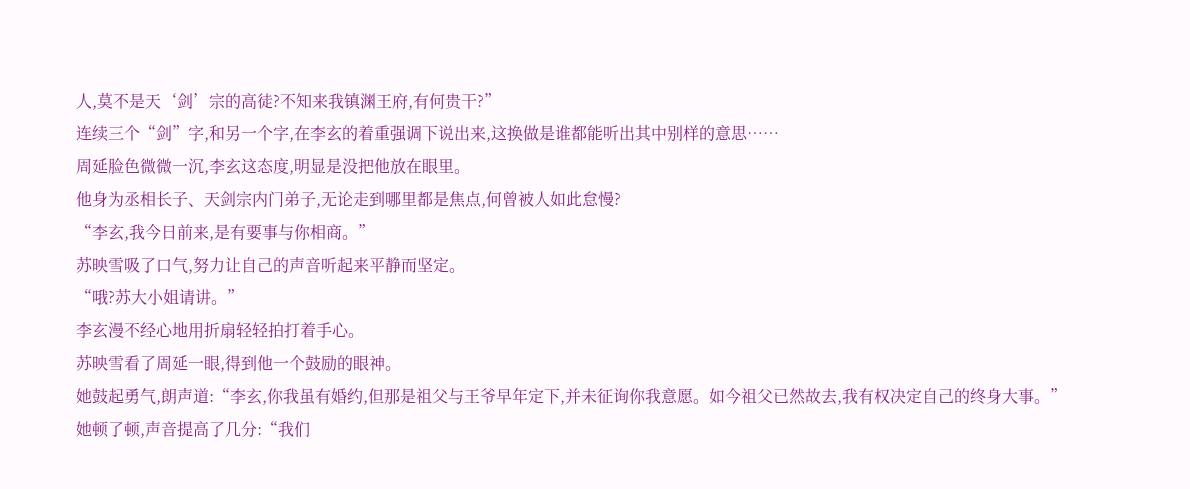人,莫不是天‘剑’宗的高徒?不知来我镇渊王府,有何贵干?”
连续三个“剑”字,和另一个字,在李玄的着重强调下说出来,这换做是谁都能听出其中别样的意思……
周延脸色微微一沉,李玄这态度,明显是没把他放在眼里。
他身为丞相长子、天剑宗内门弟子,无论走到哪里都是焦点,何曾被人如此怠慢?
“李玄,我今日前来,是有要事与你相商。”
苏映雪吸了口气,努力让自己的声音听起来平静而坚定。
“哦?苏大小姐请讲。”
李玄漫不经心地用折扇轻轻拍打着手心。
苏映雪看了周延一眼,得到他一个鼓励的眼神。
她鼓起勇气,朗声道:“李玄,你我虽有婚约,但那是祖父与王爷早年定下,并未征询你我意愿。如今祖父已然故去,我有权决定自己的终身大事。”
她顿了顿,声音提高了几分:“我们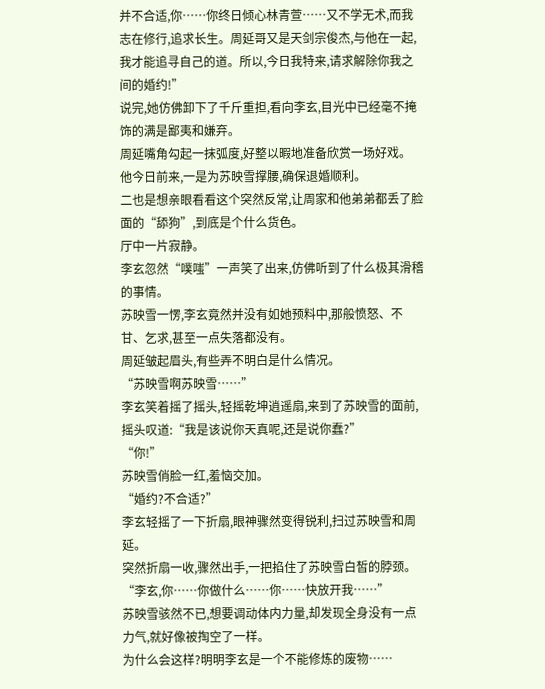并不合适,你……你终日倾心林青萱……又不学无术,而我志在修行,追求长生。周延哥又是天剑宗俊杰,与他在一起,我才能追寻自己的道。所以,今日我特来,请求解除你我之间的婚约!”
说完,她仿佛卸下了千斤重担,看向李玄,目光中已经毫不掩饰的满是鄙夷和嫌弃。
周延嘴角勾起一抹弧度,好整以暇地准备欣赏一场好戏。
他今日前来,一是为苏映雪撑腰,确保退婚顺利。
二也是想亲眼看看这个突然反常,让周家和他弟弟都丢了脸面的“舔狗”,到底是个什么货色。
厅中一片寂静。
李玄忽然“噗嗤”一声笑了出来,仿佛听到了什么极其滑稽的事情。
苏映雪一愣,李玄竟然并没有如她预料中,那般愤怒、不甘、乞求,甚至一点失落都没有。
周延皱起眉头,有些弄不明白是什么情况。
“苏映雪啊苏映雪……”
李玄笑着摇了摇头,轻摇乾坤逍遥扇,来到了苏映雪的面前,摇头叹道:“我是该说你天真呢,还是说你蠢?”
“你!”
苏映雪俏脸一红,羞恼交加。
“婚约?不合适?”
李玄轻摇了一下折扇,眼神骤然变得锐利,扫过苏映雪和周延。
突然折扇一收,骤然出手,一把掐住了苏映雪白皙的脖颈。
“李玄,你……你做什么……你……快放开我……”
苏映雪骇然不已,想要调动体内力量,却发现全身没有一点力气,就好像被掏空了一样。
为什么会这样?明明李玄是一个不能修炼的废物……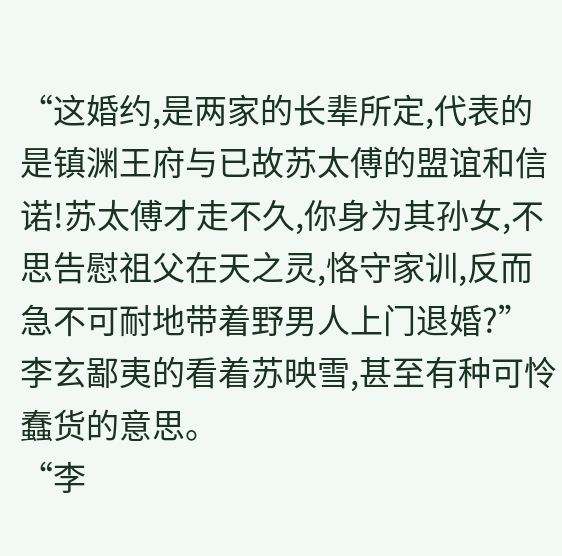“这婚约,是两家的长辈所定,代表的是镇渊王府与已故苏太傅的盟谊和信诺!苏太傅才走不久,你身为其孙女,不思告慰祖父在天之灵,恪守家训,反而急不可耐地带着野男人上门退婚?”
李玄鄙夷的看着苏映雪,甚至有种可怜蠢货的意思。
“李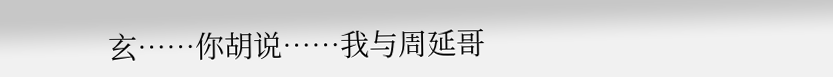玄……你胡说……我与周延哥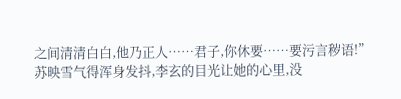之间清清白白,他乃正人……君子,你休要……要污言秽语!”
苏映雪气得浑身发抖,李玄的目光让她的心里,没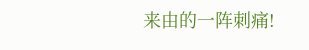来由的一阵刺痛!